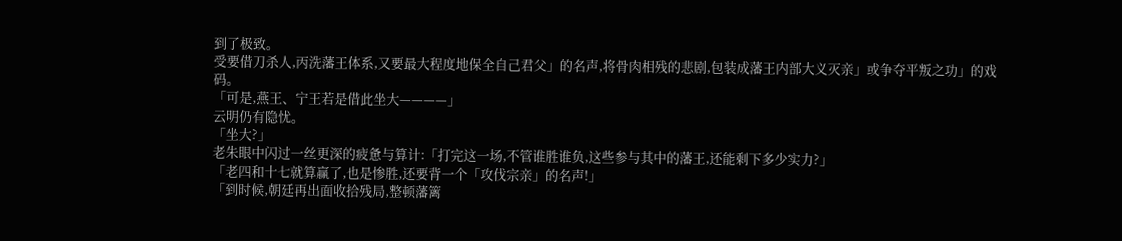到了极致。
受要借刀杀人,丙洗藩王体系,又要最大程度地保全自己君父」的名声,将骨肉相残的悲剧,包装成藩王内部大义灭亲」或争夺平叛之功」的戏码。
「可是,燕王、宁王若是借此坐大————」
云明仍有隐忧。
「坐大?」
老朱眼中闪过一丝更深的疲惫与算计:「打完这一场,不管谁胜谁负,这些参与其中的藩王,还能剩下多少实力?」
「老四和十七就算赢了,也是惨胜,还要背一个「攻伐宗亲」的名声!」
「到时候,朝廷再出面收拾残局,整顿藩篱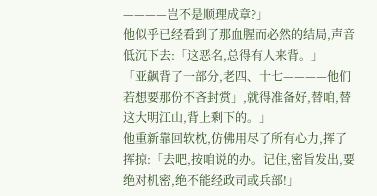————岂不是顺理成章?」
他似乎已经看到了那血腥而必然的结局,声音低沉下去:「这恶名,总得有人来背。」
「亚飙背了一部分,老四、十七————他们若想要那份不吝封赏」,就得准备好,替咱,替这大明江山,背上剩下的。」
他重新靠回软枕,仿佛用尽了所有心力,挥了挥掠:「去吧,按咱说的办。记住,密旨发出,要绝对机密,绝不能经政司或兵部!」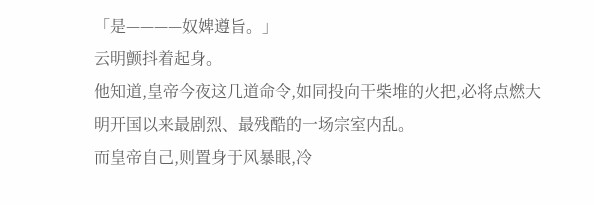「是————奴婢遵旨。」
云明颤抖着起身。
他知道,皇帝今夜这几道命令,如同投向干柴堆的火把,必将点燃大明开国以来最剧烈、最残酷的一场宗室内乱。
而皇帝自己,则置身于风暴眼,冷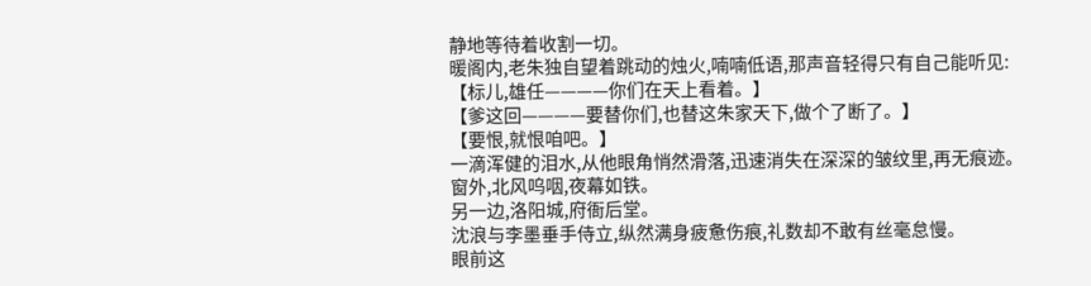静地等待着收割一切。
暖阁内,老朱独自望着跳动的烛火,喃喃低语,那声音轻得只有自己能听见:
【标儿,雄任————你们在天上看着。】
【爹这回————要替你们,也替这朱家天下,做个了断了。】
【要恨,就恨咱吧。】
一滴浑健的泪水,从他眼角悄然滑落,迅速消失在深深的皱纹里,再无痕迹。
窗外,北风呜咽,夜幕如铁。
另一边,洛阳城,府衙后堂。
沈浪与李墨垂手侍立,纵然满身疲惫伤痕,礼数却不敢有丝毫怠慢。
眼前这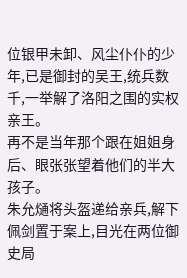位银甲未卸、风尘仆仆的少年,已是御封的吴王,统兵数千,一举解了洛阳之围的实权亲王。
再不是当年那个跟在姐姐身后、眼张张望着他们的半大孩子。
朱允熥将头盔递给亲兵,解下佩剑置于案上,目光在两位御史局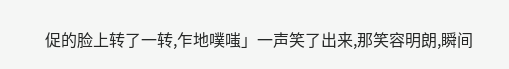促的脸上转了一转,乍地噗嗤」一声笑了出来,那笑容明朗,瞬间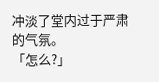冲淡了堂内过于严肃的气氛。
「怎么?」